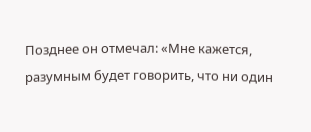Позднее он отмечал: «Мне кажется, разумным будет говорить, что ни один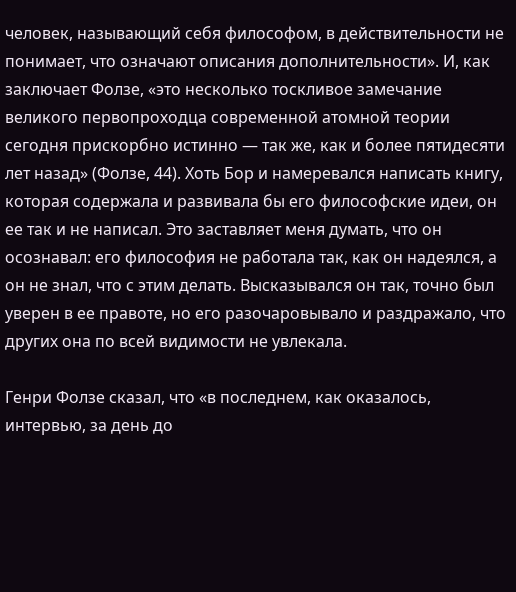человек, называющий себя философом, в действительности не понимает, что означают описания дополнительности». И, как заключает Фолзе, «это несколько тоскливое замечание великого первопроходца современной атомной теории сегодня прискорбно истинно — так же, как и более пятидесяти лет назад» (Фолзе, 44). Хоть Бор и намеревался написать книгу, которая содержала и развивала бы его философские идеи, он ее так и не написал. Это заставляет меня думать, что он осознавал: его философия не работала так, как он надеялся, а он не знал, что с этим делать. Высказывался он так, точно был уверен в ее правоте, но его разочаровывало и раздражало, что других она по всей видимости не увлекала.

Генри Фолзе сказал, что «в последнем, как оказалось, интервью, за день до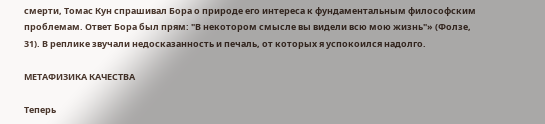смерти, Томас Кун спрашивал Бора о природе его интереса к фундаментальным философским проблемам. Ответ Бора был прям: "В некотором смысле вы видели всю мою жизнь"» (Фолзе, 31). В реплике звучали недосказанность и печаль, от которых я успокоился надолго.

МЕТАФИЗИКА КАЧЕСТВА

Теперь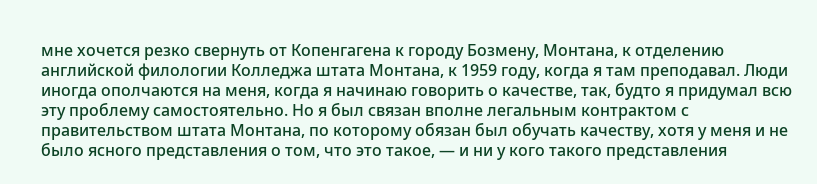мне хочется резко свернуть от Копенгагена к городу Бозмену, Монтана, к отделению английской филологии Колледжа штата Монтана, к 1959 году, когда я там преподавал. Люди иногда ополчаются на меня, когда я начинаю говорить о качестве, так, будто я придумал всю эту проблему самостоятельно. Но я был связан вполне легальным контрактом с правительством штата Монтана, по которому обязан был обучать качеству, хотя у меня и не было ясного представления о том, что это такое, — и ни у кого такого представления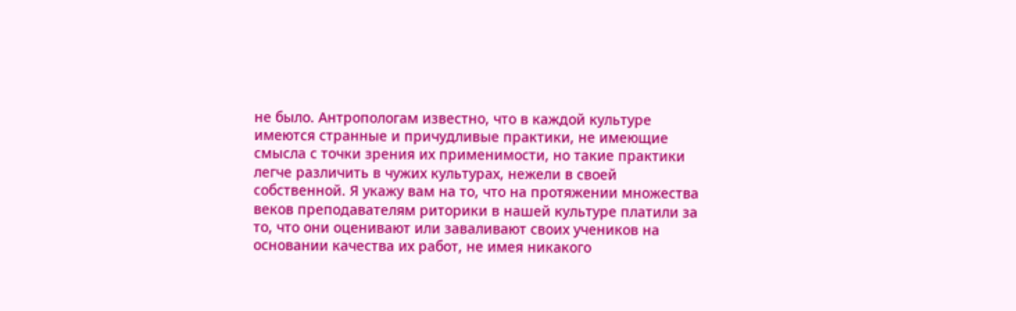не было. Антропологам известно, что в каждой культуре имеются странные и причудливые практики, не имеющие смысла с точки зрения их применимости, но такие практики легче различить в чужих культурах, нежели в своей собственной. Я укажу вам на то, что на протяжении множества веков преподавателям риторики в нашей культуре платили за то, что они оценивают или заваливают своих учеников на основании качества их работ, не имея никакого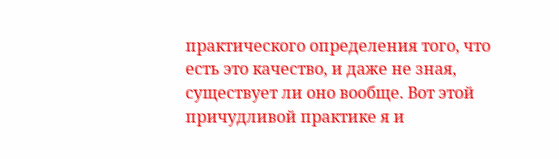практического определения того, что есть это качество, и даже не зная, существует ли оно вообще. Вот этой причудливой практике я и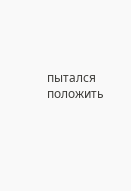пытался положить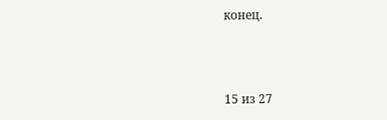конец.



15 из 27